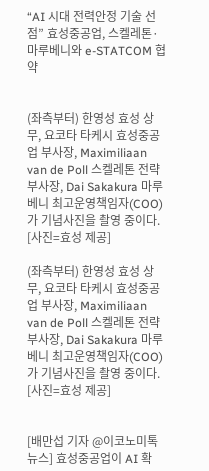“AI 시대 전력안정 기술 선점” 효성중공업, 스켈레톤·마루베니와 e-STATCOM 협약


(좌측부터) 한영성 효성 상무, 요코타 타케시 효성중공업 부사장, Maximiliaan van de Poll 스켈레톤 전략 부사장, Dai Sakakura 마루베니 최고운영책임자(COO)가 기념사진을 촬영 중이다. [사진=효성 제공]

(좌측부터) 한영성 효성 상무, 요코타 타케시 효성중공업 부사장, Maximiliaan van de Poll 스켈레톤 전략 부사장, Dai Sakakura 마루베니 최고운영책임자(COO)가 기념사진을 촬영 중이다. [사진=효성 제공]


[배만섭 기자 @이코노미톡뉴스] 효성중공업이 AI 확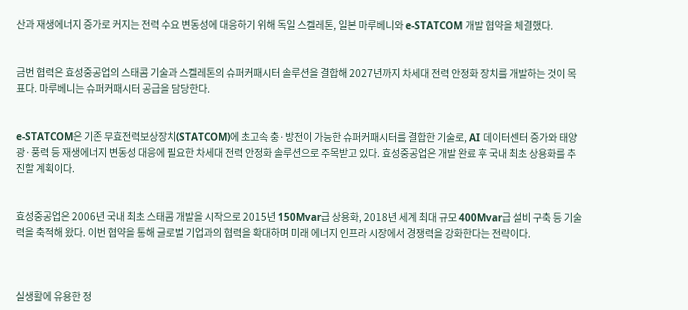산과 재생에너지 증가로 커지는 전력 수요 변동성에 대응하기 위해 독일 스켈레톤, 일본 마루베니와 e-STATCOM 개발 협약을 체결했다.


금번 협력은 효성중공업의 스태콤 기술과 스켈레톤의 슈퍼커패시터 솔루션을 결합해 2027년까지 차세대 전력 안정화 장치를 개발하는 것이 목표다. 마루베니는 슈퍼커패시터 공급을 담당한다.


e-STATCOM은 기존 무효전력보상장치(STATCOM)에 초고속 충·방전이 가능한 슈퍼커패시터를 결합한 기술로, AI 데이터센터 증가와 태양광·풍력 등 재생에너지 변동성 대응에 필요한 차세대 전력 안정화 솔루션으로 주목받고 있다. 효성중공업은 개발 완료 후 국내 최초 상용화를 추진할 계획이다.


효성중공업은 2006년 국내 최초 스태콤 개발을 시작으로 2015년 150Mvar급 상용화, 2018년 세계 최대 규모 400Mvar급 설비 구축 등 기술력을 축적해 왔다. 이번 협약을 통해 글로벌 기업과의 협력을 확대하며 미래 에너지 인프라 시장에서 경쟁력을 강화한다는 전략이다.



실생활에 유용한 정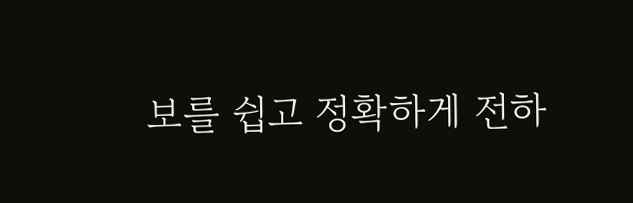보를 쉽고 정확하게 전하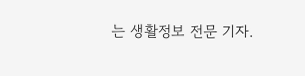는 생활정보 전문 기자.